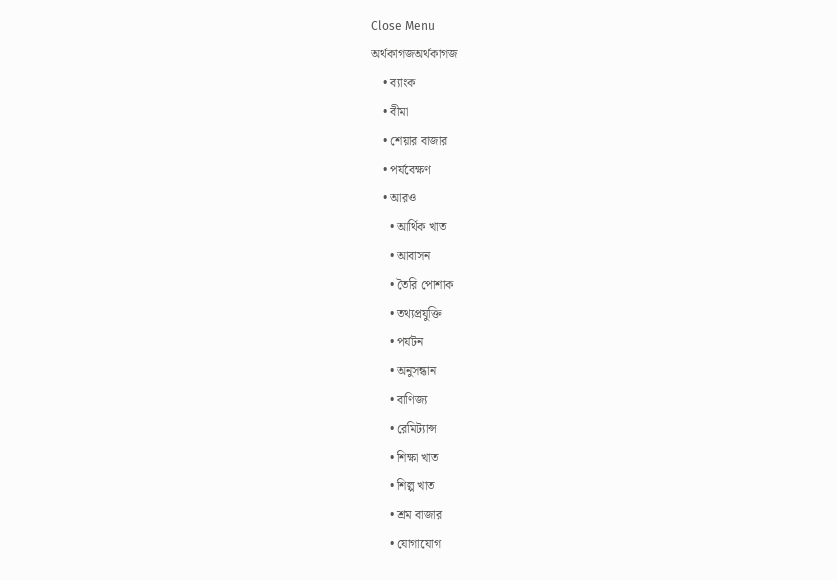Close Menu
অর্থকাগজঅর্থকাগজ
    • ব্যাংক
    • বীমা
    • শেয়ার বাজার
    • পর্যবেক্ষণ
    • আরও
      • আর্থিক খাত
      • আবাসন
      • তৈরি পোশাক
      • তথ্যপ্রযুক্তি
      • পর্যটন
      • অনুসন্ধান
      • বাণিজ্য
      • রেমিট্যান্স
      • শিক্ষা খাত
      • শিল্প খাত
      • শ্রম বাজার
      • যোগাযোগ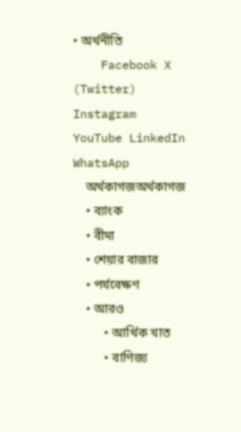• অর্থনীতি
    Facebook X (Twitter) Instagram YouTube LinkedIn WhatsApp
    অর্থকাগজঅর্থকাগজ
    • ব্যাংক
    • বীমা
    • শেয়ার বাজার
    • পর্যবেক্ষণ
    • আরও
          • আর্থিক খাত
          • বাণিজ্য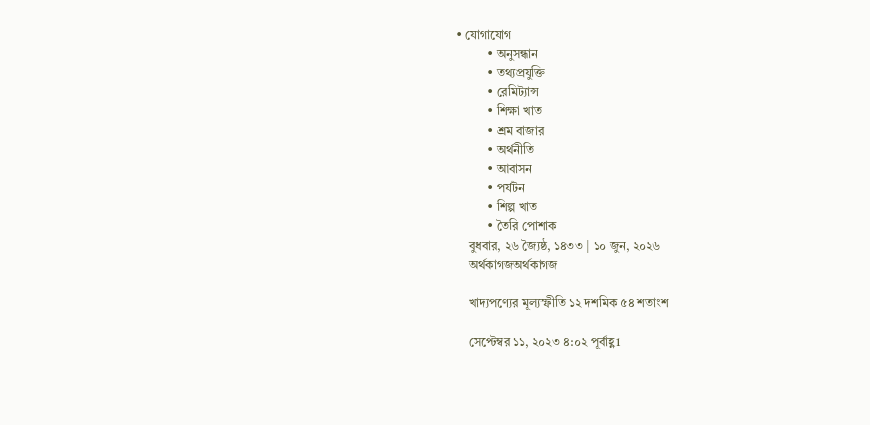• যোগাযোগ
          • অনুসন্ধান
          • তথ্যপ্রযুক্তি
          • রেমিট্যান্স
          • শিক্ষা খাত
          • শ্রম বাজার
          • অর্থনীতি
          • আবাসন
          • পর্যটন
          • শিল্প খাত
          • তৈরি পোশাক
    বুধবার, ২৬ জ্যৈষ্ঠ, ১৪৩৩ | ১০ জুন, ২০২৬
    অর্থকাগজঅর্থকাগজ

    খাদ্যপণ্যের মূল্যস্ফীতি ১২ দশমিক ৫৪ শতাংশ

    সেপ্টেম্বর ১১, ২০২৩ ৪:০২ পূর্বাহ্ণ1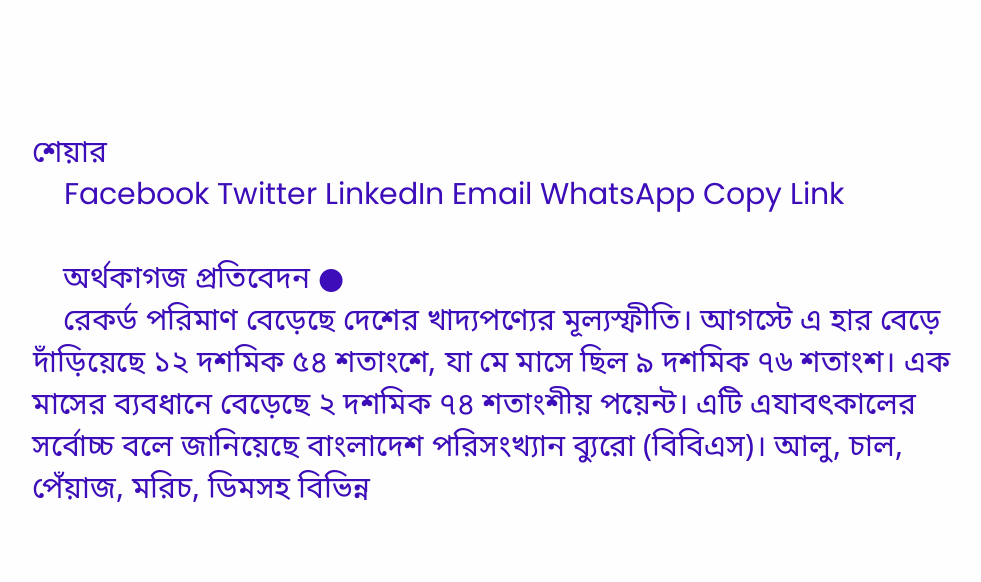শেয়ার
    Facebook Twitter LinkedIn Email WhatsApp Copy Link

    অর্থকাগজ প্রতিবেদন ●
    রেকর্ড পরিমাণ বেড়েছে দেশের খাদ্যপণ্যের মূল্যস্ফীতি। আগস্টে এ হার বেড়ে দাঁড়িয়েছে ১২ দশমিক ৫৪ শতাংশে, যা মে মাসে ছিল ৯ দশমিক ৭৬ শতাংশ। এক মাসের ব্যবধানে বেড়েছে ২ দশমিক ৭৪ শতাংশীয় পয়েন্ট। এটি এযাবৎকালের সর্বোচ্চ বলে জানিয়েছে বাংলাদেশ পরিসংখ্যান ব্যুরো (বিবিএস)। আলু, চাল, পেঁয়াজ, মরিচ, ডিমসহ বিভিন্ন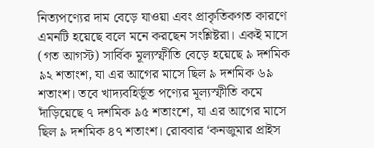নিত্যপণ্যের দাম বেড়ে যাওয়া এবং প্রাকৃতিকগত কারণে এমনটি হয়েছে বলে মনে করছেন সংশ্লিষ্টরা। একই মাসে (গত আগস্ট) সার্বিক মূল্যস্ফীতি বেড়ে হয়েছে ৯ দশমিক ৯২ শতাংশ, যা এর আগের মাসে ছিল ৯ দশমিক ৬৯ শতাংশ। তবে খাদ্যবহির্ভূত পণ্যের মূল্যস্ফীতি কমে দাঁড়িয়েছে ৭ দশমিক ৯৫ শতাংশে, যা এর আগের মাসে ছিল ৯ দশমিক ৪৭ শতাংশ। রোববার ‘কনজুমার প্রাইস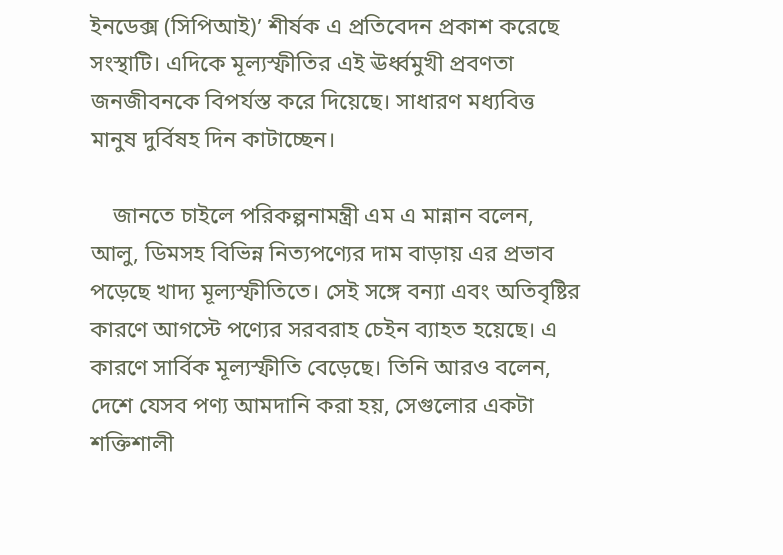ইনডেক্স (সিপিআই)’ শীর্ষক এ প্রতিবেদন প্রকাশ করেছে সংস্থাটি। এদিকে মূল্যস্ফীতির এই ঊর্ধ্বমুখী প্রবণতা জনজীবনকে বিপর্যস্ত করে দিয়েছে। সাধারণ মধ্যবিত্ত মানুষ দুর্বিষহ দিন কাটাচ্ছেন।

    জানতে চাইলে পরিকল্পনামন্ত্রী এম এ মান্নান বলেন, আলু, ডিমসহ বিভিন্ন নিত্যপণ্যের দাম বাড়ায় এর প্রভাব পড়েছে খাদ্য মূল্যস্ফীতিতে। সেই সঙ্গে বন্যা এবং অতিবৃষ্টির কারণে আগস্টে পণ্যের সরবরাহ চেইন ব্যাহত হয়েছে। এ কারণে সার্বিক মূল্যস্ফীতি বেড়েছে। তিনি আরও বলেন, দেশে যেসব পণ্য আমদানি করা হয়, সেগুলোর একটা শক্তিশালী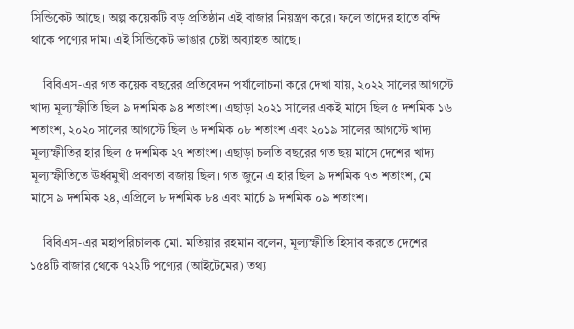সিন্ডিকেট আছে। অল্প কয়েকটি বড় প্রতিষ্ঠান এই বাজার নিয়ন্ত্রণ করে। ফলে তাদের হাতে বন্দি থাকে পণ্যের দাম। এই সিন্ডিকেট ভাঙার চেষ্টা অব্যাহত আছে।

    বিবিএস-এর গত কয়েক বছরের প্রতিবেদন পর্যালোচনা করে দেখা যায়, ২০২২ সালের আগস্টে খাদ্য মূল্যস্ফীতি ছিল ৯ দশমিক ৯৪ শতাংশ। এছাড়া ২০২১ সালের একই মাসে ছিল ৫ দশমিক ১৬ শতাংশ, ২০২০ সালের আগস্টে ছিল ৬ দশমিক ০৮ শতাংশ এবং ২০১৯ সালের আগস্টে খাদ্য মূল্যস্ফীতির হার ছিল ৫ দশমিক ২৭ শতাংশ। এছাড়া চলতি বছরের গত ছয় মাসে দেশের খাদ্য মূল্যস্ফীতিতে ঊর্ধ্বমুখী প্রবণতা বজায় ছিল। গত জুনে এ হার ছিল ৯ দশমিক ৭৩ শতাংশ, মে মাসে ৯ দশমিক ২৪, এপ্রিলে ৮ দশমিক ৮৪ এবং মার্চে ৯ দশমিক ০৯ শতাংশ।

    বিবিএস-এর মহাপরিচালক মো. মতিয়ার রহমান বলেন, মূল্যস্ফীতি হিসাব করতে দেশের ১৫৪টি বাজার থেকে ৭২২টি পণ্যের (আইটেমের) তথ্য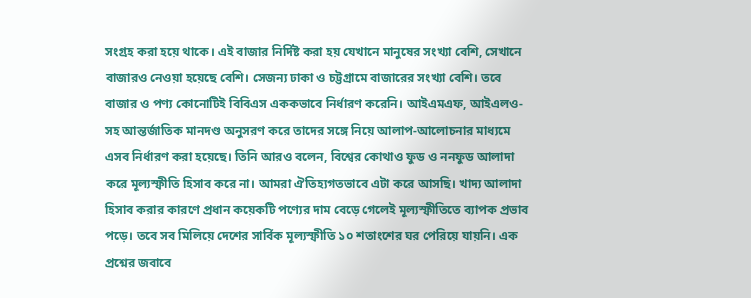সংগ্রহ করা হয়ে থাকে। এই বাজার নির্দিষ্ট করা হয় যেখানে মানুষের সংখ্যা বেশি, সেখানে বাজারও নেওয়া হয়েছে বেশি। সেজন্য ঢাকা ও চট্টগ্রামে বাজারের সংখ্যা বেশি। তবে বাজার ও পণ্য কোনোটিই বিবিএস এককভাবে নির্ধারণ করেনি। আইএমএফ, আইএলও-সহ আন্তর্জাতিক মানদণ্ড অনুসরণ করে তাদের সঙ্গে নিয়ে আলাপ-আলোচনার মাধ্যমে এসব নির্ধারণ করা হয়েছে। তিনি আরও বলেন, বিশ্বের কোথাও ফুড ও ননফুড আলাদা করে মূল্যস্ফীতি হিসাব করে না। আমরা ঐতিহ্যগতভাবে এটা করে আসছি। খাদ্য আলাদা হিসাব করার কারণে প্রধান কয়েকটি পণ্যের দাম বেড়ে গেলেই মূল্যস্ফীতিতে ব্যাপক প্রভাব পড়ে। তবে সব মিলিয়ে দেশের সার্বিক মূল্যস্ফীতি ১০ শতাংশের ঘর পেরিয়ে যায়নি। এক প্রশ্নের জবাবে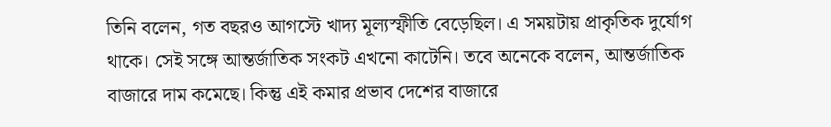তিনি বলেন, গত বছরও আগস্টে খাদ্য মূল্যস্ফীতি বেড়েছিল। এ সময়টায় প্রাকৃতিক দুর্যোগ থাকে। সেই সঙ্গে আন্তর্জাতিক সংকট এখনো কাটেনি। তবে অনেকে বলেন, আন্তর্জাতিক বাজারে দাম কমেছে। কিন্তু এই কমার প্রভাব দেশের বাজারে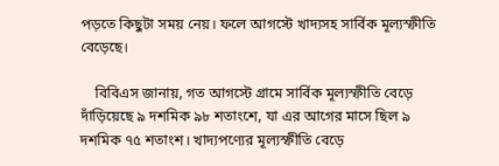পড়তে কিছুটা সময় নেয়। ফলে আগস্টে খাদ্যসহ সার্বিক মূল্যস্ফীতি বেড়েছে।

    বিবিএস জানায়, গত আগস্টে গ্রামে সার্বিক মূল্যস্ফীতি বেড়ে দাঁড়িয়েছে ৯ দশমিক ৯৮ শতাংশে, যা এর আগের মাসে ছিল ৯ দশমিক ৭৫ শতাংশ। খাদ্যপণ্যের মূল্যস্ফীতি বেড়ে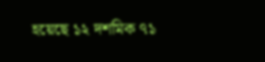হয়েছে ১২ দশমিক ৭১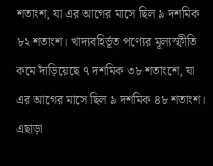শতাংশ, যা এর আগের মাসে ছিল ৯ দশমিক ৮২ শতাংশ। খাদ্যবহির্ভূত পণ্যের মূল্যস্ফীতি কমে দাঁড়িয়েছে ৭ দশমিক ৩৮ শতাংশে, যা এর আগের মাসে ছিল ৯ দশমিক ৪৮ শতাংশ। এছাড়া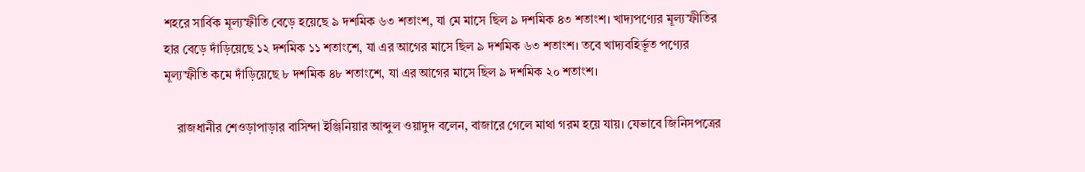শহরে সার্বিক মূল্যস্ফীতি বেড়ে হয়েছে ৯ দশমিক ৬৩ শতাংশ, যা মে মাসে ছিল ৯ দশমিক ৪৩ শতাংশ। খাদ্যপণ্যের মূল্যস্ফীতির হার বেড়ে দাঁড়িয়েছে ১২ দশমিক ১১ শতাংশে, যা এর আগের মাসে ছিল ৯ দশমিক ৬৩ শতাংশ। তবে খাদ্যবহির্ভূত পণ্যের মূল্যস্ফীতি কমে দাঁড়িয়েছে ৮ দশমিক ৪৮ শতাংশে, যা এর আগের মাসে ছিল ৯ দশমিক ২০ শতাংশ।

    রাজধানীর শেওড়াপাড়ার বাসিন্দা ইঞ্জিনিয়ার আব্দুল ওয়াদুদ বলেন, বাজারে গেলে মাথা গরম হয়ে যায়। যেভাবে জিনিসপত্রের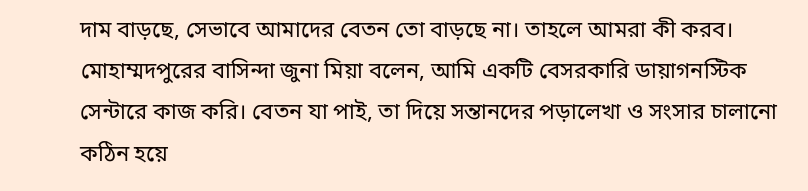দাম বাড়ছে, সেভাবে আমাদের বেতন তো বাড়ছে না। তাহলে আমরা কী করব। মোহাম্মদপুরের বাসিন্দা জুনা মিয়া বলেন, আমি একটি বেসরকারি ডায়াগনস্টিক সেন্টারে কাজ করি। বেতন যা পাই, তা দিয়ে সন্তানদের পড়ালেখা ও সংসার চালানো কঠিন হয়ে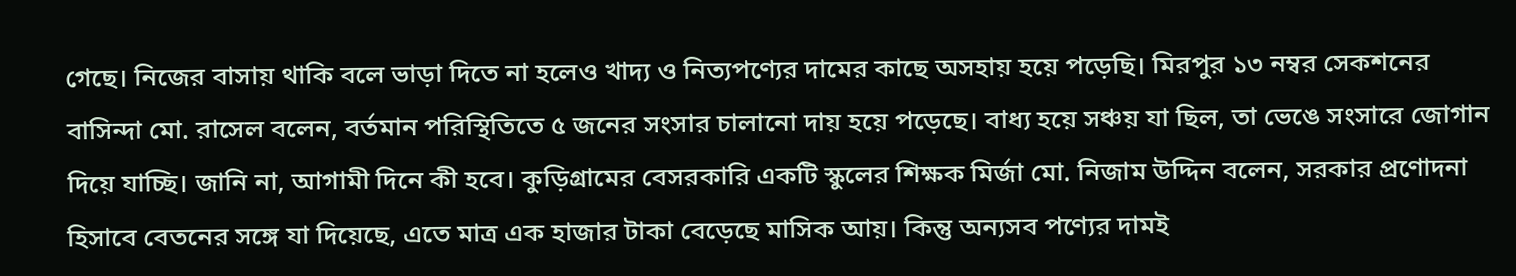গেছে। নিজের বাসায় থাকি বলে ভাড়া দিতে না হলেও খাদ্য ও নিত্যপণ্যের দামের কাছে অসহায় হয়ে পড়েছি। মিরপুর ১৩ নম্বর সেকশনের বাসিন্দা মো. রাসেল বলেন, বর্তমান পরিস্থিতিতে ৫ জনের সংসার চালানো দায় হয়ে পড়েছে। বাধ্য হয়ে সঞ্চয় যা ছিল, তা ভেঙে সংসারে জোগান দিয়ে যাচ্ছি। জানি না, আগামী দিনে কী হবে। কুড়িগ্রামের বেসরকারি একটি স্কুলের শিক্ষক মির্জা মো. নিজাম উদ্দিন বলেন, সরকার প্রণোদনা হিসাবে বেতনের সঙ্গে যা দিয়েছে, এতে মাত্র এক হাজার টাকা বেড়েছে মাসিক আয়। কিন্তু অন্যসব পণ্যের দামই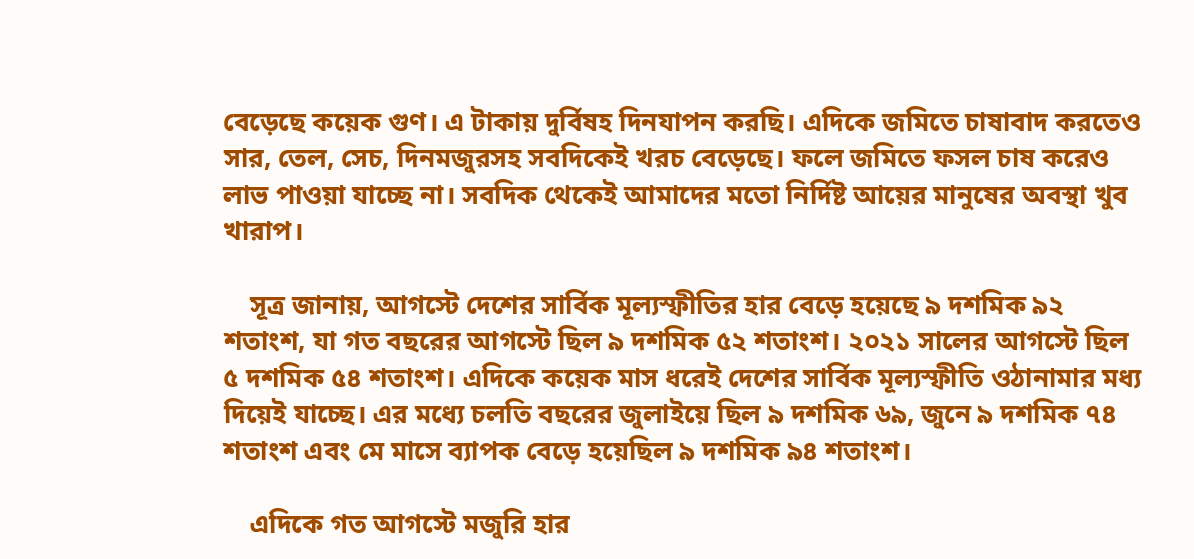বেড়েছে কয়েক গুণ। এ টাকায় দুর্বিষহ দিনযাপন করছি। এদিকে জমিতে চাষাবাদ করতেও সার, তেল, সেচ, দিনমজুরসহ সবদিকেই খরচ বেড়েছে। ফলে জমিতে ফসল চাষ করেও লাভ পাওয়া যাচ্ছে না। সবদিক থেকেই আমাদের মতো নির্দিষ্ট আয়ের মানুষের অবস্থা খুব খারাপ।

    সূত্র জানায়, আগস্টে দেশের সার্বিক মূল্যস্ফীতির হার বেড়ে হয়েছে ৯ দশমিক ৯২ শতাংশ, যা গত বছরের আগস্টে ছিল ৯ দশমিক ৫২ শতাংশ। ২০২১ সালের আগস্টে ছিল ৫ দশমিক ৫৪ শতাংশ। এদিকে কয়েক মাস ধরেই দেশের সার্বিক মূল্যস্ফীতি ওঠানামার মধ্য দিয়েই যাচ্ছে। এর মধ্যে চলতি বছরের জুলাইয়ে ছিল ৯ দশমিক ৬৯, জুনে ৯ দশমিক ৭৪ শতাংশ এবং মে মাসে ব্যাপক বেড়ে হয়েছিল ৯ দশমিক ৯৪ শতাংশ।

    এদিকে গত আগস্টে মজুরি হার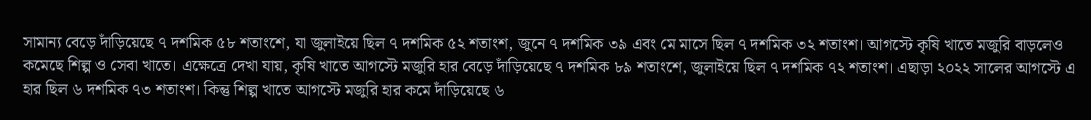সামান্য বেড়ে দাঁড়িয়েছে ৭ দশমিক ৫৮ শতাংশে, যা জুলাইয়ে ছিল ৭ দশমিক ৫২ শতাংশ, জুনে ৭ দশমিক ৩৯ এবং মে মাসে ছিল ৭ দশমিক ৩২ শতাংশ। আগস্টে কৃষি খাতে মজুরি বাড়লেও কমেছে শিল্প ও সেবা খাতে। এক্ষেত্রে দেখা যায়, কৃষি খাতে আগস্টে মজুরি হার বেড়ে দাঁড়িয়েছে ৭ দশমিক ৮৯ শতাংশে, জুলাইয়ে ছিল ৭ দশমিক ৭২ শতাংশ। এছাড়া ২০২২ সালের আগস্টে এ হার ছিল ৬ দশমিক ৭৩ শতাংশ। কিন্তু শিল্প খাতে আগস্টে মজুরি হার কমে দাঁড়িয়েছে ৬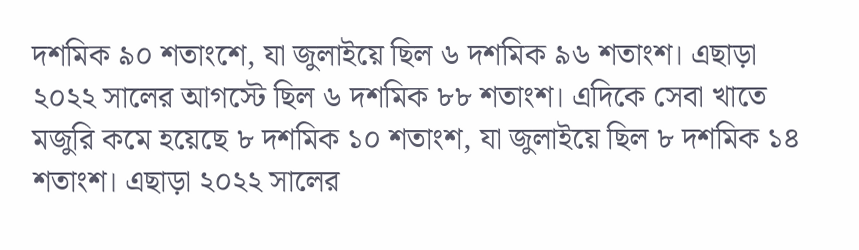দশমিক ৯০ শতাংশে, যা জুলাইয়ে ছিল ৬ দশমিক ৯৬ শতাংশ। এছাড়া ২০২২ সালের আগস্টে ছিল ৬ দশমিক ৮৮ শতাংশ। এদিকে সেবা খাতে মজুরি কমে হয়েছে ৮ দশমিক ১০ শতাংশ, যা জুলাইয়ে ছিল ৮ দশমিক ১৪ শতাংশ। এছাড়া ২০২২ সালের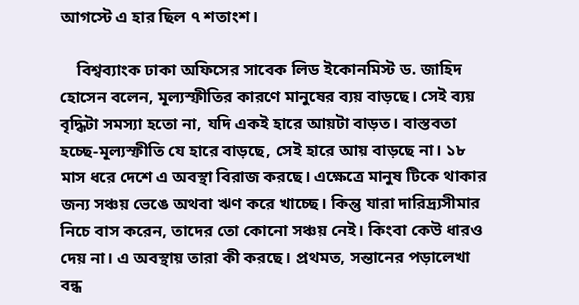আগস্টে এ হার ছিল ৭ শতাংশ।

    বিশ্বব্যাংক ঢাকা অফিসের সাবেক লিড ইকোনমিস্ট ড. জাহিদ হোসেন বলেন, মূল্যস্ফীতির কারণে মানুষের ব্যয় বাড়ছে। সেই ব্যয় বৃদ্ধিটা সমস্যা হতো না, যদি একই হারে আয়টা বাড়ত। বাস্তবতা হচ্ছে-মূল্যস্ফীতি যে হারে বাড়ছে, সেই হারে আয় বাড়ছে না। ১৮ মাস ধরে দেশে এ অবস্থা বিরাজ করছে। এক্ষেত্রে মানুষ টিকে থাকার জন্য সঞ্চয় ভেঙে অথবা ঋণ করে খাচ্ছে। কিন্তু যারা দারিদ্র্যসীমার নিচে বাস করেন, তাদের তো কোনো সঞ্চয় নেই। কিংবা কেউ ধারও দেয় না। এ অবস্থায় তারা কী করছে। প্রথমত, সন্তানের পড়ালেখা বন্ধ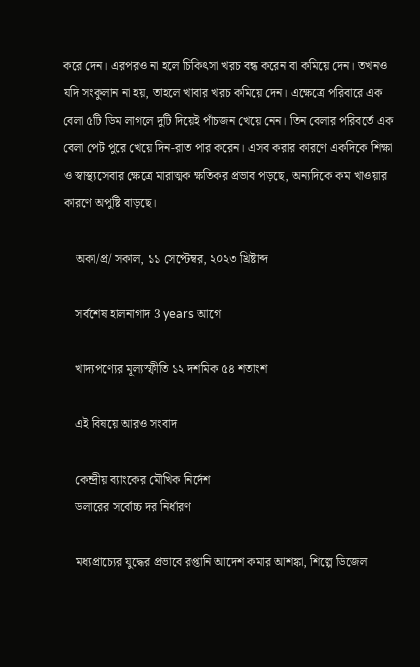করে দেন। এরপরও না হলে চিকিৎসা খরচ বন্ধ করেন বা কমিয়ে দেন। তখনও যদি সংকুলান না হয়, তাহলে খাবার খরচ কমিয়ে দেন। এক্ষেত্রে পরিবারে এক বেলা ৫টি ডিম লাগলে দুটি দিয়েই পাঁচজন খেয়ে নেন। তিন বেলার পরিবর্তে এক বেলা পেট পুরে খেয়ে দিন-রাত পার করেন। এসব করার কারণে একদিকে শিক্ষা ও স্বাস্থ্যসেবার ক্ষেত্রে মারাত্মক ক্ষতিকর প্রভাব পড়ছে, অন্যদিকে কম খাওয়ার কারণে অপুষ্টি বাড়ছে।

    অকা/প্র/ সকাল, ১১ সেপ্টেম্বর, ২০২৩ খ্রিষ্টাব্দ

    সর্বশেষ হালনাগাদ 3 years আগে

    খাদ্যপণ্যের মূল্যস্ফীতি ১২ দশমিক ৫৪ শতাংশ

    এই বিষয়ে আরও সংবাদ

    কেন্দ্রীয় ব্যাংকের মৌখিক নির্দেশ
    ডলারের সর্বোচ্চ দর নির্ধারণ

    মধ্যপ্রাচ্যের যুদ্ধের প্রভাবে রপ্তানি আদেশ কমার আশঙ্কা, শিল্পে ডিজেল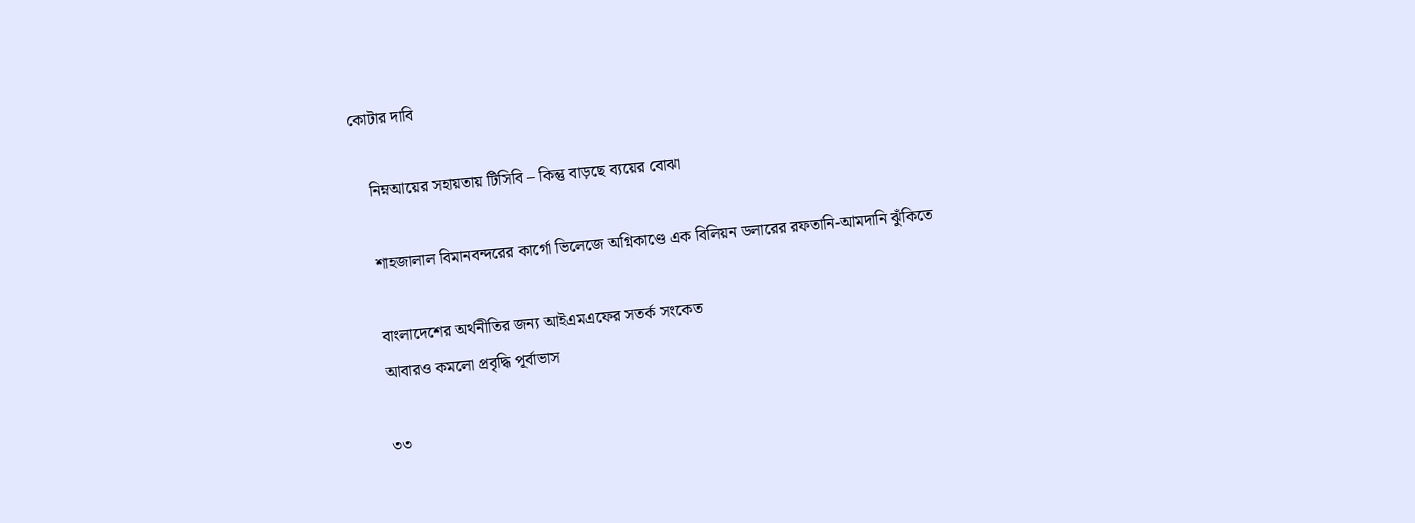কোটার দাবি

    নিম্নআয়ের সহায়তায় টিসিবি – কিন্তু বাড়ছে ব্যয়ের বোঝা

    শাহজালাল বিমানবন্দরের কার্গো ভিলেজে অগ্নিকাণ্ডে এক বিলিয়ন ডলারের রফতানি-আমদানি ঝুঁকিতে

    বাংলাদেশের অর্থনীতির জন্য আইএমএফের সতর্ক সংকেত
    আবারও কমলো প্রবৃদ্ধি পূর্বাভাস

    ৩৩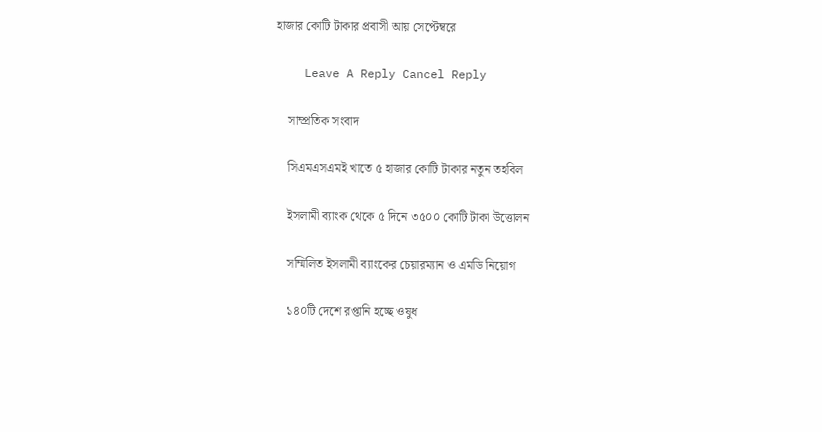হাজার কোটি টাকার প্রবাসী আয় সেপ্টেম্বরে

    Leave A Reply Cancel Reply

    সাম্প্রতিক সংবাদ

    সিএমএসএমই খাতে ৫ হাজার কোটি টাকার নতুন তহবিল

    ইসলামী ব্যাংক থেকে ৫ দিনে ৩৫০০ কোটি টাকা উত্তোলন

    সম্মিলিত ইসলামী ব্যাংকের চেয়ারম্যান ও এমডি নিয়োগ

    ১৪০টি দেশে রপ্তানি হচ্ছে ওষুধ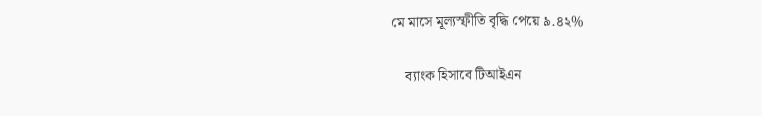মে মাসে মূল্যস্ফীতি বৃদ্ধি পেয়ে ৯.৪২%

    ব্যাংক হিসাবে টিআইএন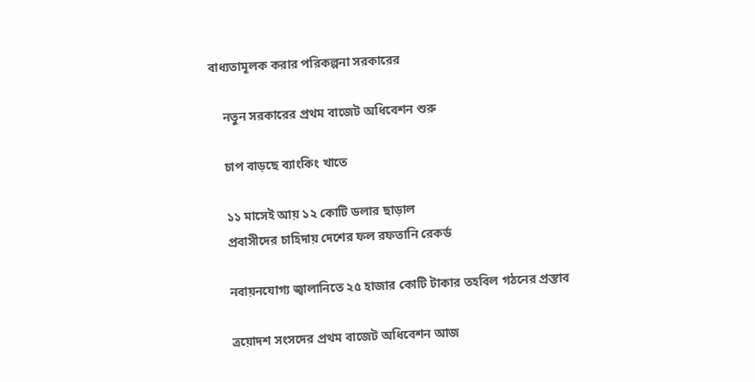বাধ্যতামূলক করার পরিকল্পনা সরকারের

    নতুন সরকারের প্রথম বাজেট অধিবেশন শুরু

    চাপ বাড়ছে ব্যাংকিং খাতে

    ১১ মাসেই আয় ১২ কোটি ডলার ছাড়াল
    প্রবাসীদের চাহিদায় দেশের ফল রফতানি রেকর্ড

    নবায়নযোগ্য জ্বালানিতে ২৫ হাজার কোটি টাকার তহবিল গঠনের প্রস্তাব

    ত্রয়োদশ সংসদের প্রথম বাজেট অধিবেশন আজ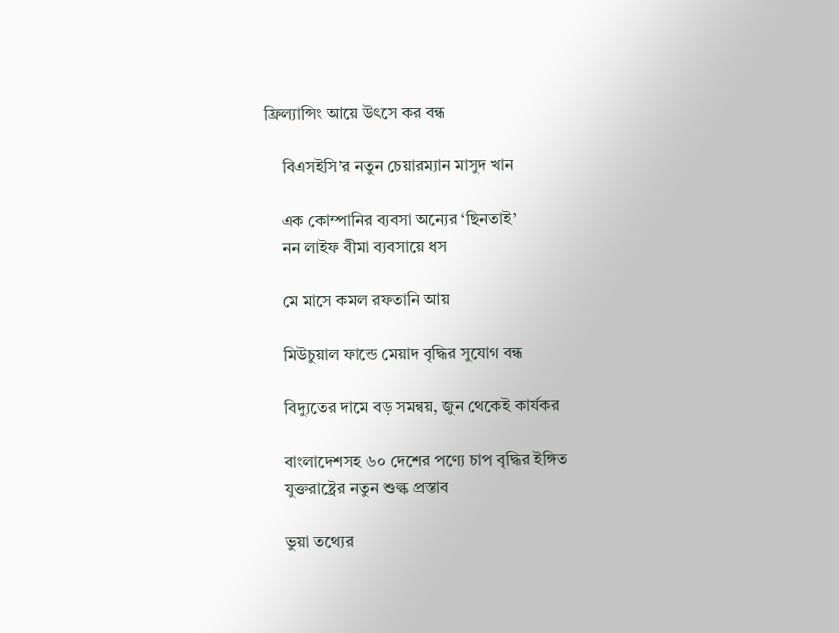ফ্রিল্যান্সিং আয়ে উৎসে কর বন্ধ

    বিএসইসি’র নতুন চেয়ারম্যান মাসুদ খান

    এক কোম্পানির ব্যবসা অন্যের ‘ছিনতাই’
    নন লাইফ বীমা ব্যবসায়ে ধস

    মে মাসে কমল রফতানি আয়

    মিউচুয়াল ফান্ডে মেয়াদ বৃদ্ধির সুযোগ বন্ধ

    বিদ্যুতের দামে বড় সমন্বয়, জুন থেকেই কার্যকর

    বাংলাদেশসহ ৬০ দেশের পণ্যে চাপ বৃদ্ধির ইঙ্গিত
    যুক্তরাষ্ট্রের নতুন শুল্ক প্রস্তাব

    ভুয়া তথ্যের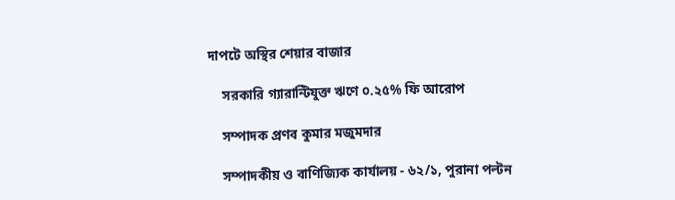দাপটে অস্থির শেয়ার বাজার

    সরকারি গ্যারান্টিযুক্ত ঋণে ০.২৫% ফি আরোপ

    সম্পাদক প্রণব কুমার মজুমদার

    সম্পাদকীয় ও বাণিজ্যিক কার্যালয় - ৬২/১, পুরানা পল্টন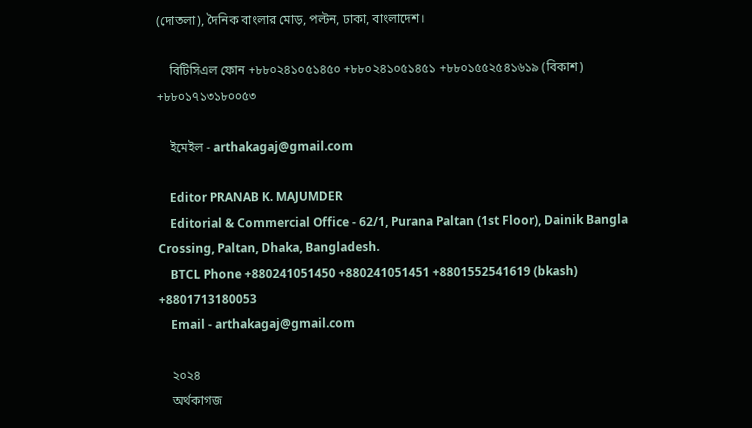(দোতলা), দৈনিক বাংলার মোড়, পল্টন, ঢাকা, বাংলাদেশ।

    বিটিসিএল ফোন +৮৮০২৪১০৫১৪৫০ +৮৮০২৪১০৫১৪৫১ +৮৮০১৫৫২৫৪১৬১৯ (বিকাশ) +৮৮০১৭১৩১৮০০৫৩

    ইমেইল - arthakagaj@gmail.com

    Editor PRANAB K. MAJUMDER
    Editorial & Commercial Office - 62/1, Purana Paltan (1st Floor), Dainik Bangla Crossing, Paltan, Dhaka, Bangladesh.
    BTCL Phone +880241051450 +880241051451 +8801552541619 (bkash) +8801713180053
    Email - arthakagaj@gmail.com

    ২০২৪
    অর্থকাগজ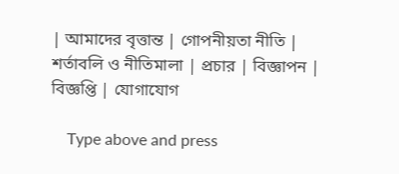| আমাদের বৃত্তান্ত | গোপনীয়তা নীতি | শর্তাবলি ও নীতিমালা | প্রচার | বিজ্ঞাপন | বিজ্ঞপ্তি | যোগাযোগ

    Type above and press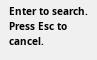Enter to search. Press Esc to cancel.